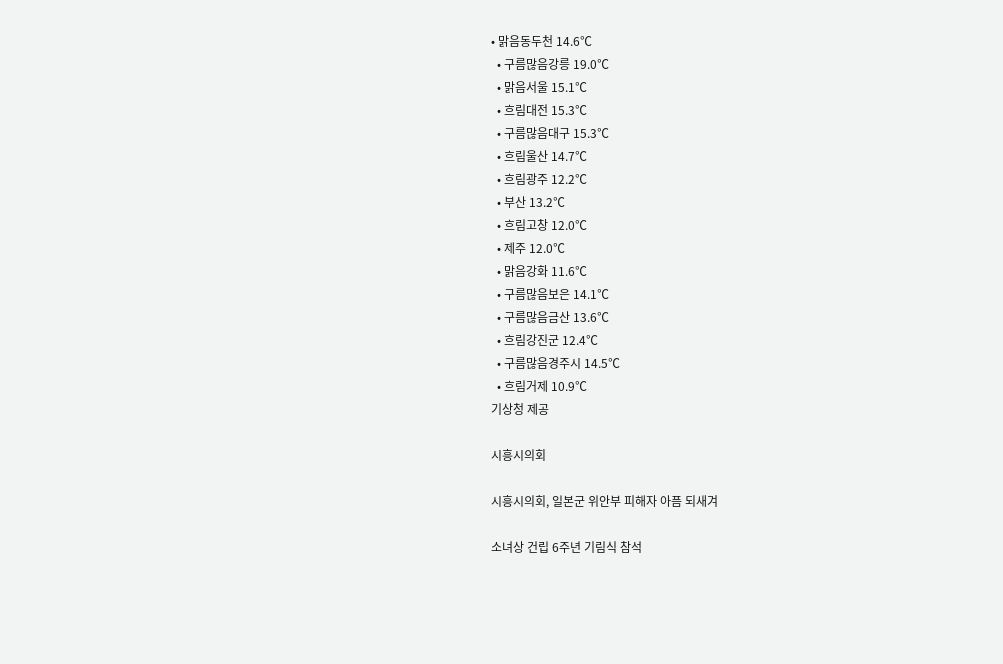• 맑음동두천 14.6℃
  • 구름많음강릉 19.0℃
  • 맑음서울 15.1℃
  • 흐림대전 15.3℃
  • 구름많음대구 15.3℃
  • 흐림울산 14.7℃
  • 흐림광주 12.2℃
  • 부산 13.2℃
  • 흐림고창 12.0℃
  • 제주 12.0℃
  • 맑음강화 11.6℃
  • 구름많음보은 14.1℃
  • 구름많음금산 13.6℃
  • 흐림강진군 12.4℃
  • 구름많음경주시 14.5℃
  • 흐림거제 10.9℃
기상청 제공

시흥시의회

시흥시의회, 일본군 위안부 피해자 아픔 되새겨

소녀상 건립 6주년 기림식 참석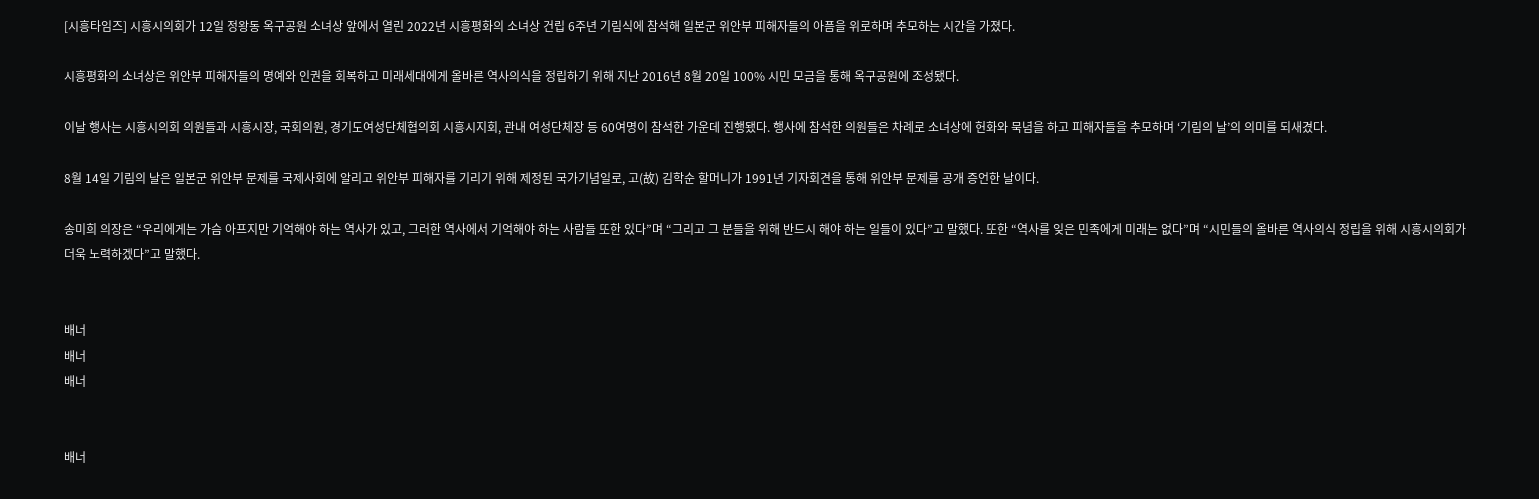[시흥타임즈] 시흥시의회가 12일 정왕동 옥구공원 소녀상 앞에서 열린 2022년 시흥평화의 소녀상 건립 6주년 기림식에 참석해 일본군 위안부 피해자들의 아픔을 위로하며 추모하는 시간을 가졌다.

시흥평화의 소녀상은 위안부 피해자들의 명예와 인권을 회복하고 미래세대에게 올바른 역사의식을 정립하기 위해 지난 2016년 8월 20일 100% 시민 모금을 통해 옥구공원에 조성됐다.

이날 행사는 시흥시의회 의원들과 시흥시장, 국회의원, 경기도여성단체협의회 시흥시지회, 관내 여성단체장 등 60여명이 참석한 가운데 진행됐다. 행사에 참석한 의원들은 차례로 소녀상에 헌화와 묵념을 하고 피해자들을 추모하며 ‘기림의 날’의 의미를 되새겼다.

8월 14일 기림의 날은 일본군 위안부 문제를 국제사회에 알리고 위안부 피해자를 기리기 위해 제정된 국가기념일로, 고(故) 김학순 할머니가 1991년 기자회견을 통해 위안부 문제를 공개 증언한 날이다.

송미희 의장은 “우리에게는 가슴 아프지만 기억해야 하는 역사가 있고, 그러한 역사에서 기억해야 하는 사람들 또한 있다”며 “그리고 그 분들을 위해 반드시 해야 하는 일들이 있다”고 말했다. 또한 “역사를 잊은 민족에게 미래는 없다”며 “시민들의 올바른 역사의식 정립을 위해 시흥시의회가 더욱 노력하겠다”고 말했다.


배너
배너
배너


배너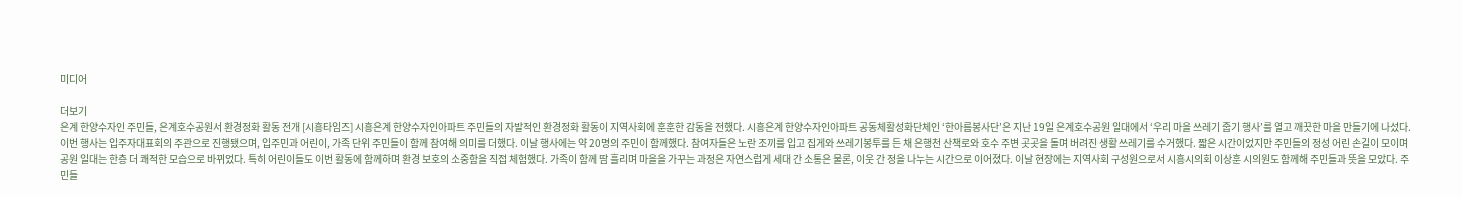미디어

더보기
은계 한양수자인 주민들, 은계호수공원서 환경정화 활동 전개 [시흥타임즈] 시흥은계 한양수자인아파트 주민들의 자발적인 환경정화 활동이 지역사회에 훈훈한 감동을 전했다. 시흥은계 한양수자인아파트 공동체활성화단체인 ‘한아름봉사단’은 지난 19일 은계호수공원 일대에서 ‘우리 마을 쓰레기 줍기 행사’를 열고 깨끗한 마을 만들기에 나섰다. 이번 행사는 입주자대표회의 주관으로 진행됐으며, 입주민과 어린이, 가족 단위 주민들이 함께 참여해 의미를 더했다. 이날 행사에는 약 20명의 주민이 함께했다. 참여자들은 노란 조끼를 입고 집게와 쓰레기봉투를 든 채 은행천 산책로와 호수 주변 곳곳을 돌며 버려진 생활 쓰레기를 수거했다. 짧은 시간이었지만 주민들의 정성 어린 손길이 모이며 공원 일대는 한층 더 쾌적한 모습으로 바뀌었다. 특히 어린이들도 이번 활동에 함께하며 환경 보호의 소중함을 직접 체험했다. 가족이 함께 땀 흘리며 마을을 가꾸는 과정은 자연스럽게 세대 간 소통은 물론, 이웃 간 정을 나누는 시간으로 이어졌다. 이날 현장에는 지역사회 구성원으로서 시흥시의회 이상훈 시의원도 함께해 주민들과 뜻을 모았다. 주민들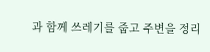과 함께 쓰레기를 줍고 주변을 정리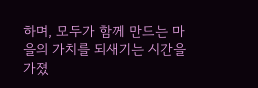하며, 모두가 함께 만드는 마을의 가치를 되새기는 시간을 가졌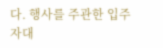다. 행사를 주관한 입주자대